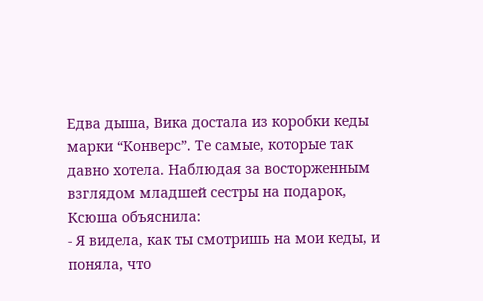Едва дыша, Вика достала из коробки кеды марки “Конверс”. Те самые, которые так давно хотела. Наблюдая за восторженным взглядом младшей сестры на подарок, Ксюша объяснила:
- Я видела, как ты смотришь на мои кеды, и поняла, что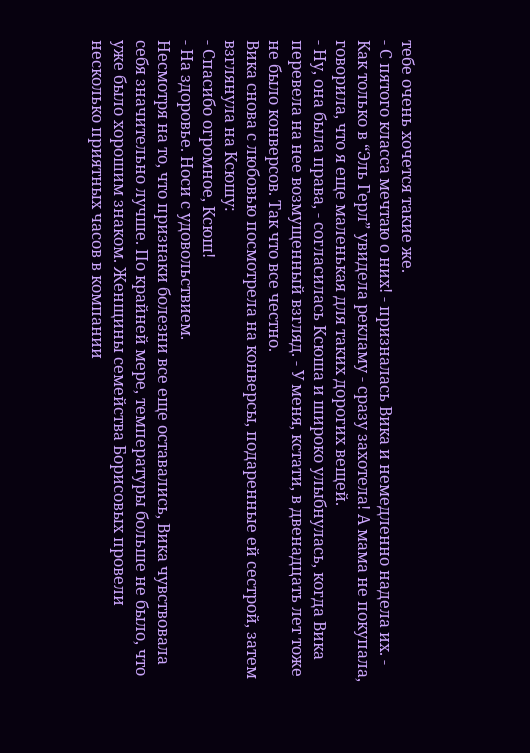тебе очень хочется такие же.
- С пятого класса мечтаю о них! - призналась Вика и немедленно надела их. - Как только в “Эль Герл” увидела рекламу - сразу захотела! А мама не покупала, говорила, что я еще маленькая для таких дорогих вещей.
- Ну, она была права, - согласилась Ксюша и широко улыбнулась, когда Вика перевела на нее возмущенный взгляд. - У меня, кстати, в двенадцать лет тоже не было конверсов. Так что все честно.
Вика снова с любовью посмотрела на конверсы, подаренные ей сестрой, затем взглянула на Ксюшу:
- Спасибо огромное, Ксюш!
- На здоровье. Носи с удовольствием.
Несмотря на то, что признаки болезни все еще оставались, Вика чувствовала себя значительно лучше. По крайней мере, температуры больше не было, что уже было хорошим знаком. Женщины семейства Борисовых провели несколько приятных часов в компании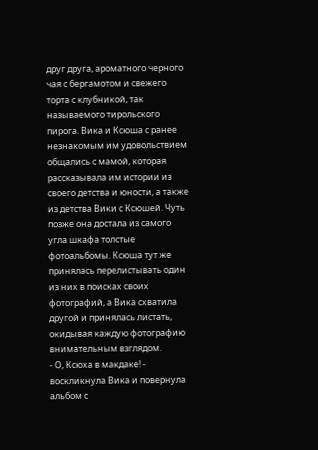друг друга, ароматного черного чая с бергамотом и свежего торта с клубникой, так называемого тирольского пирога. Вика и Ксюша с ранее незнакомым им удовольствием общались с мамой, которая рассказывала им истории из своего детства и юности, а также из детства Вики с Ксюшей. Чуть позже она достала из самого угла шкафа толстые фотоальбомы. Ксюша тут же принялась перелистывать один из них в поисках своих фотографий, а Вика схватила другой и принялась листать, окидывая каждую фотографию внимательным взглядом.
- О, Ксюха в макдаке! - воскликнула Вика и повернула альбом с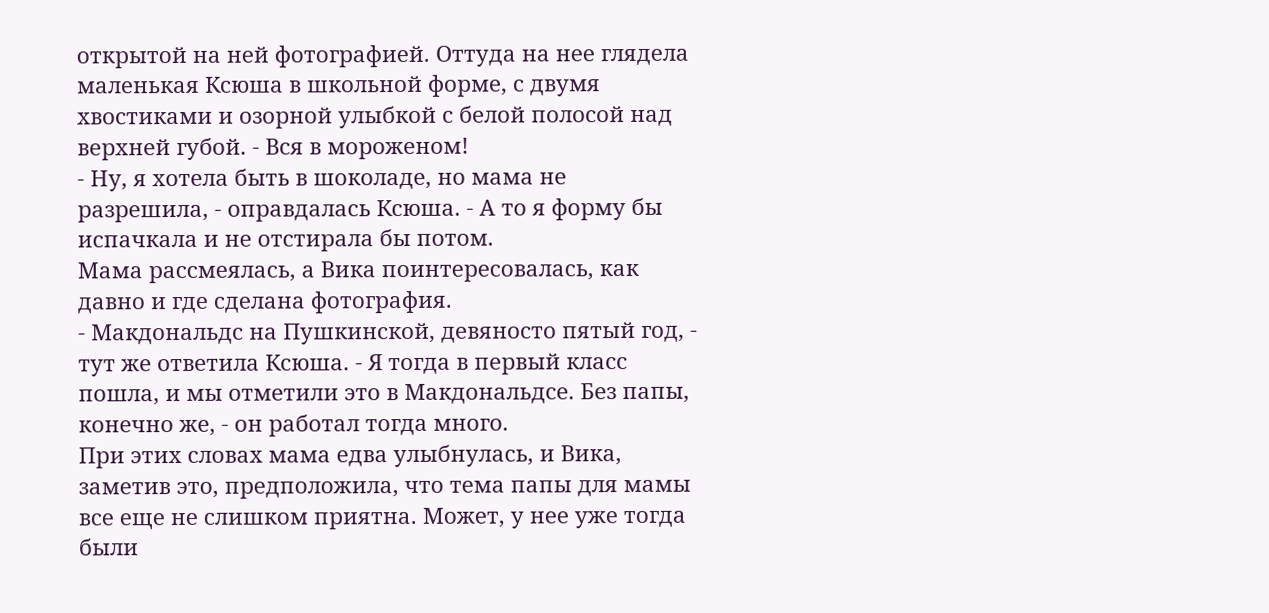открытой на ней фотографией. Оттуда на нее глядела маленькая Ксюша в школьной форме, с двумя хвостиками и озорной улыбкой с белой полосой над верхней губой. - Вся в мороженом!
- Ну, я хотела быть в шоколаде, но мама не разрешила, - оправдалась Ксюша. - А то я форму бы испачкала и не отстирала бы потом.
Мама рассмеялась, а Вика поинтересовалась, как давно и где сделана фотография.
- Макдональдс на Пушкинской, девяносто пятый год, - тут же ответила Ксюша. - Я тогда в первый класс пошла, и мы отметили это в Макдональдсе. Без папы, конечно же, - он работал тогда много.
При этих словах мама едва улыбнулась, и Вика, заметив это, предположила, что тема папы для мамы все еще не слишком приятна. Может, у нее уже тогда были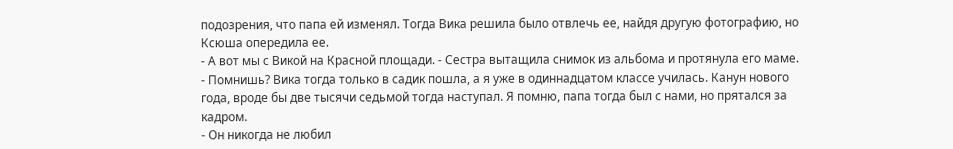подозрения, что папа ей изменял. Тогда Вика решила было отвлечь ее, найдя другую фотографию, но Ксюша опередила ее.
- А вот мы с Викой на Красной площади. - Сестра вытащила снимок из альбома и протянула его маме. - Помнишь? Вика тогда только в садик пошла, а я уже в одиннадцатом классе училась. Канун нового года, вроде бы две тысячи седьмой тогда наступал. Я помню, папа тогда был с нами, но прятался за кадром.
- Он никогда не любил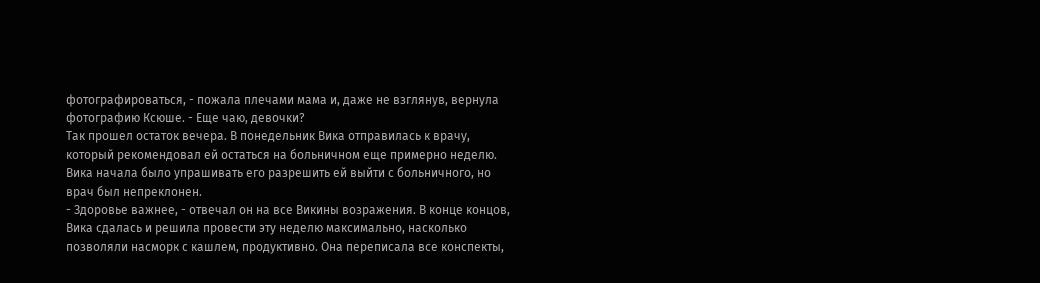фотографироваться, - пожала плечами мама и, даже не взглянув, вернула фотографию Ксюше. - Еще чаю, девочки?
Так прошел остаток вечера. В понедельник Вика отправилась к врачу, который рекомендовал ей остаться на больничном еще примерно неделю. Вика начала было упрашивать его разрешить ей выйти с больничного, но врач был непреклонен.
- Здоровье важнее, - отвечал он на все Викины возражения. В конце концов, Вика сдалась и решила провести эту неделю максимально, насколько позволяли насморк с кашлем, продуктивно. Она переписала все конспекты,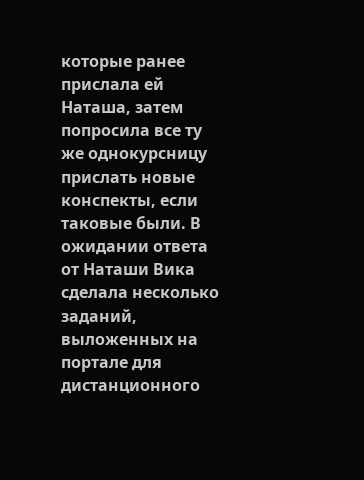которые ранее прислала ей Наташа, затем попросила все ту же однокурсницу прислать новые конспекты, если таковые были. В ожидании ответа от Наташи Вика сделала несколько заданий, выложенных на портале для дистанционного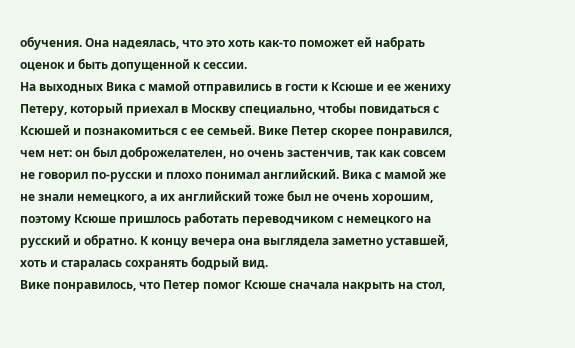обучения. Она надеялась, что это хоть как-то поможет ей набрать оценок и быть допущенной к сессии.
На выходных Вика с мамой отправились в гости к Ксюше и ее жениху Петеру, который приехал в Москву специально, чтобы повидаться с Ксюшей и познакомиться с ее семьей. Вике Петер скорее понравился, чем нет: он был доброжелателен, но очень застенчив, так как совсем не говорил по-русски и плохо понимал английский. Вика с мамой же не знали немецкого, а их английский тоже был не очень хорошим, поэтому Ксюше пришлось работать переводчиком с немецкого на русский и обратно. К концу вечера она выглядела заметно уставшей, хоть и старалась сохранять бодрый вид.
Вике понравилось, что Петер помог Ксюше сначала накрыть на стол,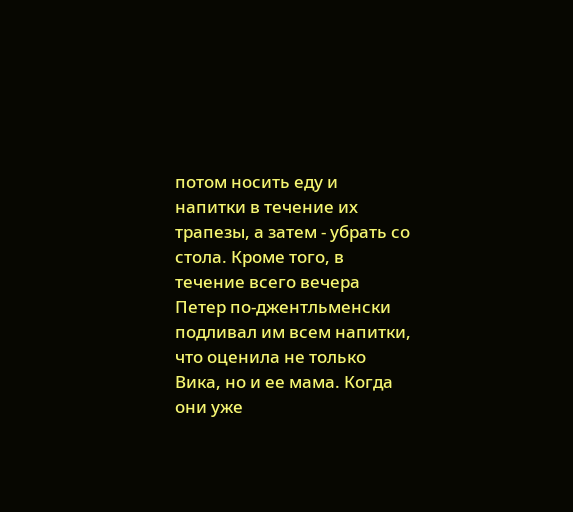потом носить еду и напитки в течение их трапезы, а затем - убрать со стола. Кроме того, в течение всего вечера Петер по-джентльменски подливал им всем напитки, что оценила не только Вика, но и ее мама. Когда они уже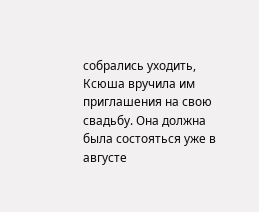собрались уходить, Ксюша вручила им приглашения на свою свадьбу. Она должна была состояться уже в августе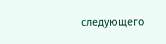следующего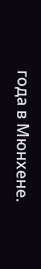года в Мюнхене.